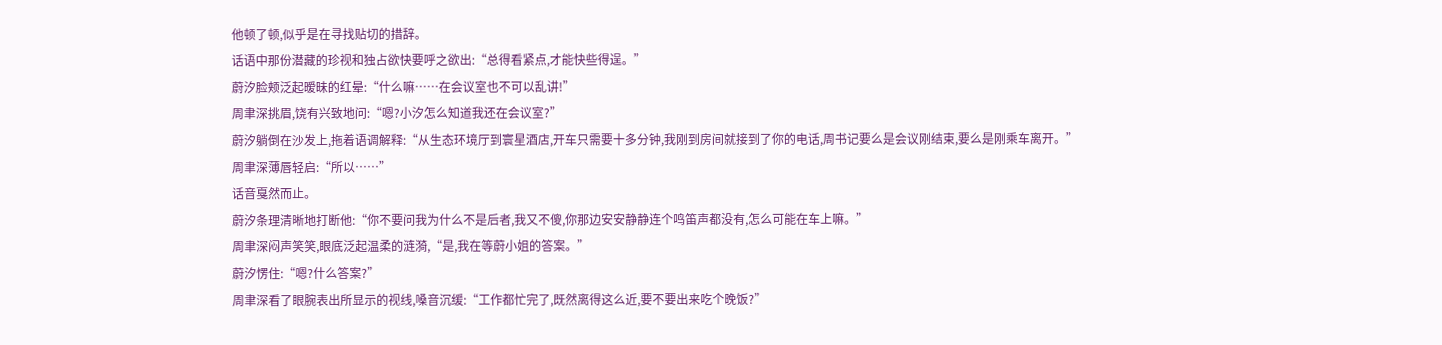他顿了顿,似乎是在寻找贴切的措辞。
话语中那份潜藏的珍视和独占欲快要呼之欲出:“总得看紧点,才能快些得逞。”
蔚汐脸颊泛起暧昧的红晕:“什么嘛……在会议室也不可以乱讲!”
周聿深挑眉,饶有兴致地问:“嗯?小汐怎么知道我还在会议室?”
蔚汐躺倒在沙发上,拖着语调解释:“从生态环境厅到寰星酒店,开车只需要十多分钟,我刚到房间就接到了你的电话,周书记要么是会议刚结束,要么是刚乘车离开。”
周聿深薄唇轻启:“所以……”
话音戛然而止。
蔚汐条理清晰地打断他:“你不要问我为什么不是后者,我又不傻,你那边安安静静连个鸣笛声都没有,怎么可能在车上嘛。”
周聿深闷声笑笑,眼底泛起温柔的涟漪,“是,我在等蔚小姐的答案。”
蔚汐愣住:“嗯?什么答案?”
周聿深看了眼腕表出所显示的视线,嗓音沉缓:“工作都忙完了,既然离得这么近,要不要出来吃个晚饭?”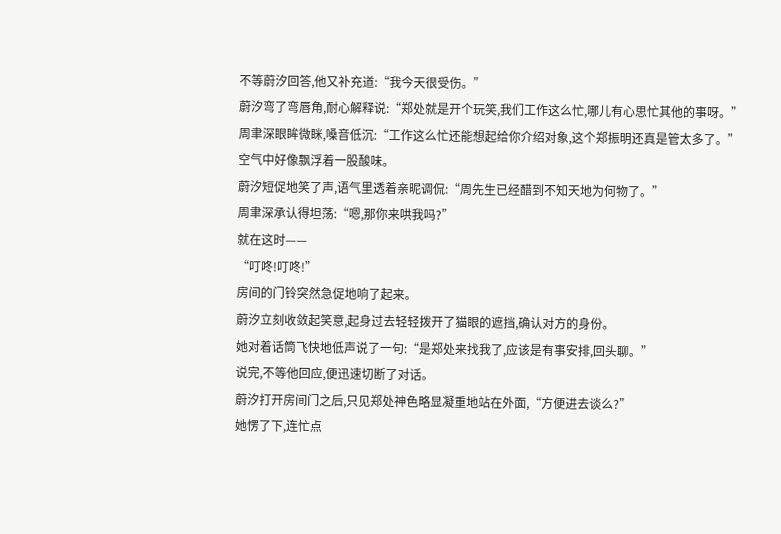不等蔚汐回答,他又补充道:“我今天很受伤。”
蔚汐弯了弯唇角,耐心解释说:“郑处就是开个玩笑,我们工作这么忙,哪儿有心思忙其他的事呀。”
周聿深眼眸微眯,嗓音低沉:“工作这么忙还能想起给你介绍对象,这个郑振明还真是管太多了。”
空气中好像飘浮着一股酸味。
蔚汐短促地笑了声,语气里透着亲昵调侃:“周先生已经醋到不知天地为何物了。”
周聿深承认得坦荡:“嗯,那你来哄我吗?”
就在这时——
“叮咚!叮咚!”
房间的门铃突然急促地响了起来。
蔚汐立刻收敛起笑意,起身过去轻轻拨开了猫眼的遮挡,确认对方的身份。
她对着话筒飞快地低声说了一句:“是郑处来找我了,应该是有事安排,回头聊。”
说完,不等他回应,便迅速切断了对话。
蔚汐打开房间门之后,只见郑处神色略显凝重地站在外面,“方便进去谈么?”
她愣了下,连忙点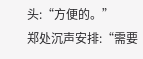头:“方便的。”
郑处沉声安排:“需要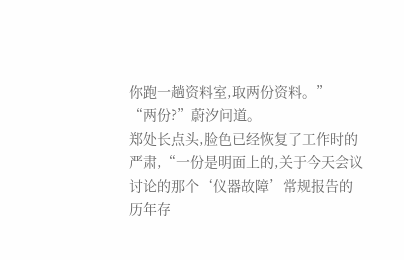你跑一趟资料室,取两份资料。”
“两份?”蔚汐问道。
郑处长点头,脸色已经恢复了工作时的严肃,“一份是明面上的,关于今天会议讨论的那个‘仪器故障’常规报告的历年存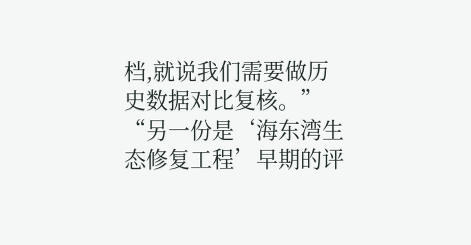档,就说我们需要做历史数据对比复核。”
“另一份是‘海东湾生态修复工程’早期的评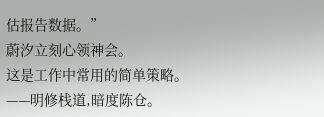估报告数据。”
蔚汐立刻心领神会。
这是工作中常用的简单策略。
——明修栈道,暗度陈仓。